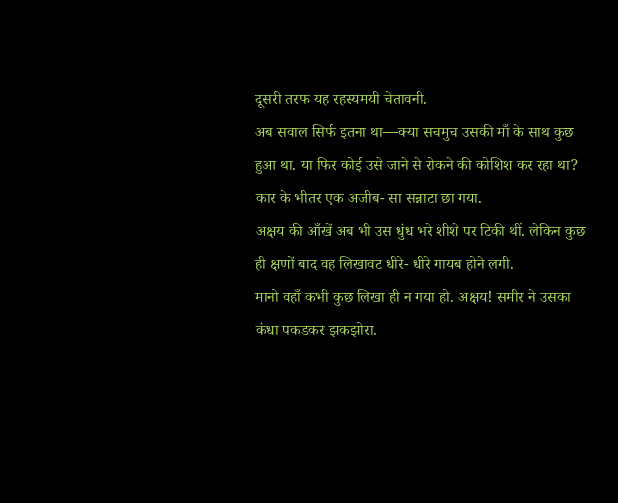दूसरी तरफ यह रहस्यमयी चेतावनी.
अब सवाल सिर्फ इतना था—क्या सचमुच उसकी माँ के साथ कुछ हुआ था. या फिर कोई उसे जाने से रोकने की कोशिश कर रहा था? कार के भीतर एक अजीब- सा सन्नाटा छा गया.
अक्षय की आँखें अब भी उस धुंध भरे शीशे पर टिकी थीं. लेकिन कुछ ही क्षणों बाद वह लिखावट धीरे- धीरे गायब होने लगी.
मानो वहाँ कभी कुछ लिखा ही न गया हो. अक्षय! समीर ने उसका कंधा पकडकर झकझोरा.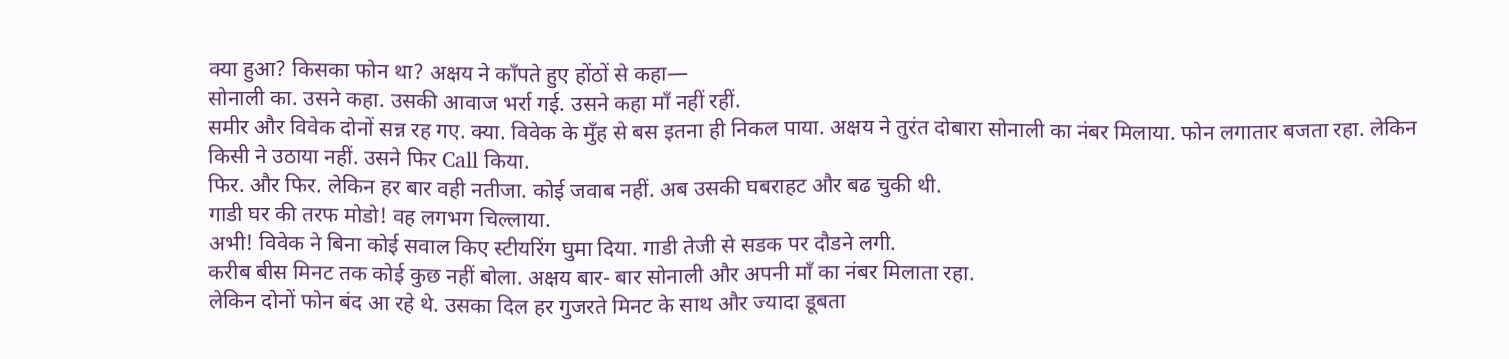क्या हुआ? किसका फोन था? अक्षय ने काँपते हुए होंठों से कहा—
सोनाली का. उसने कहा. उसकी आवाज भर्रा गई. उसने कहा माँ नहीं रहीं.
समीर और विवेक दोनों सन्न रह गए. क्या. विवेक के मुँह से बस इतना ही निकल पाया. अक्षय ने तुरंत दोबारा सोनाली का नंबर मिलाया. फोन लगातार बजता रहा. लेकिन किसी ने उठाया नहीं. उसने फिर Call किया.
फिर. और फिर. लेकिन हर बार वही नतीजा. कोई जवाब नहीं. अब उसकी घबराहट और बढ चुकी थी.
गाडी घर की तरफ मोडो! वह लगभग चिल्लाया.
अभी! विवेक ने बिना कोई सवाल किए स्टीयरिंग घुमा दिया. गाडी तेजी से सडक पर दौडने लगी.
करीब बीस मिनट तक कोई कुछ नहीं बोला. अक्षय बार- बार सोनाली और अपनी माँ का नंबर मिलाता रहा.
लेकिन दोनों फोन बंद आ रहे थे. उसका दिल हर गुजरते मिनट के साथ और ज्यादा डूबता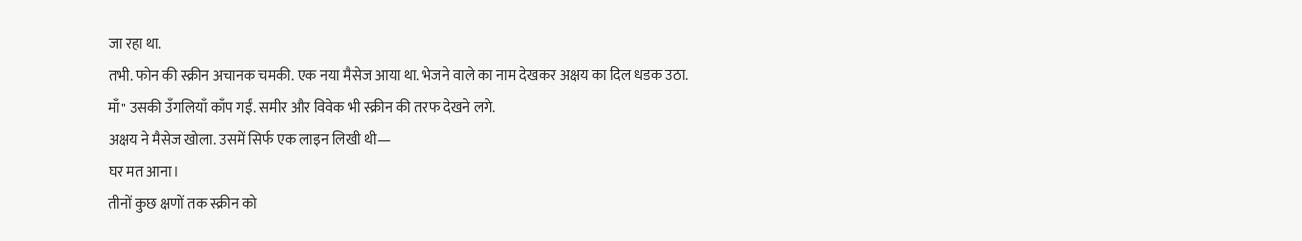जा रहा था.
तभी. फोन की स्क्रीन अचानक चमकी. एक नया मैसेज आया था. भेजने वाले का नाम देखकर अक्षय का दिल धडक उठा.
माँ" उसकी उँगलियाँ काँप गईं. समीर और विवेक भी स्क्रीन की तरफ देखने लगे.
अक्षय ने मैसेज खोला. उसमें सिर्फ एक लाइन लिखी थी—
घर मत आना।
तीनों कुछ क्षणों तक स्क्रीन को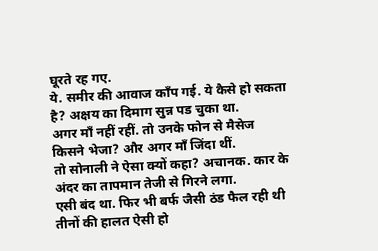घूरते रह गए.
ये. समीर की आवाज काँप गई. ये कैसे हो सकता है? अक्षय का दिमाग सुन्न पड चुका था.
अगर माँ नहीं रहीं. तो उनके फोन से मैसेज किसने भेजा? और अगर माँ जिंदा थीं.
तो सोनाली ने ऐसा क्यों कहा? अचानक. कार के अंदर का तापमान तेजी से गिरने लगा.
एसी बंद था. फिर भी बर्फ जैसी ठंड फैल रही थी
तीनों की हालत ऐसी हो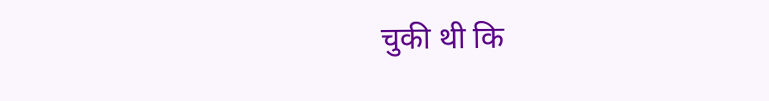चुकी थी कि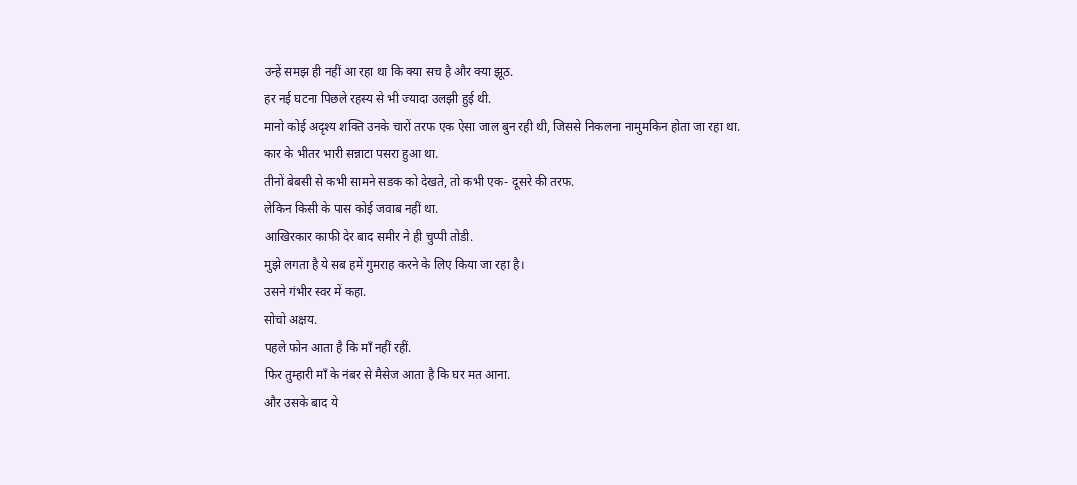उन्हें समझ ही नहीं आ रहा था कि क्या सच है और क्या झूठ.
हर नई घटना पिछले रहस्य से भी ज्यादा उलझी हुई थी.
मानो कोई अदृश्य शक्ति उनके चारों तरफ एक ऐसा जाल बुन रही थी, जिससे निकलना नामुमकिन होता जा रहा था.
कार के भीतर भारी सन्नाटा पसरा हुआ था.
तीनों बेबसी से कभी सामने सडक को देखते, तो कभी एक- दूसरे की तरफ.
लेकिन किसी के पास कोई जवाब नहीं था.
आखिरकार काफी देर बाद समीर ने ही चुप्पी तोडी.
मुझे लगता है ये सब हमें गुमराह करने के लिए किया जा रहा है।
उसने गंभीर स्वर में कहा.
सोचो अक्षय.
पहले फोन आता है कि माँ नहीं रहीं.
फिर तुम्हारी माँ के नंबर से मैसेज आता है कि घर मत आना.
और उसके बाद ये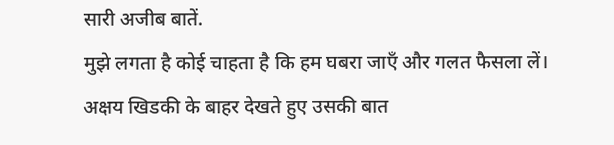सारी अजीब बातें.
मुझे लगता है कोई चाहता है कि हम घबरा जाएँ और गलत फैसला लें।
अक्षय खिडकी के बाहर देखते हुए उसकी बात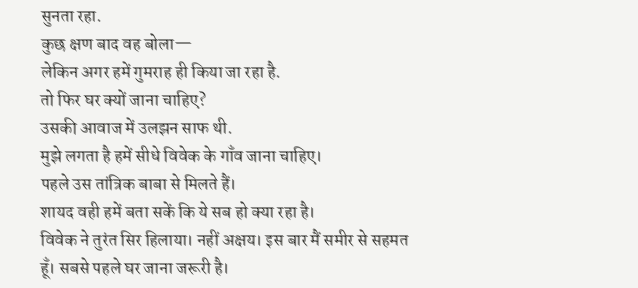सुनता रहा.
कुछ क्षण बाद वह बोला—
लेकिन अगर हमें गुमराह ही किया जा रहा है.
तो फिर घर क्यों जाना चाहिए?
उसकी आवाज में उलझन साफ थी.
मुझे लगता है हमें सीधे विवेक के गाँव जाना चाहिए।
पहले उस तांत्रिक बाबा से मिलते हैं।
शायद वही हमें बता सकें कि ये सब हो क्या रहा है।
विवेक ने तुरंत सिर हिलाया। नहीं अक्षय। इस बार मैं समीर से सहमत हूँ। सबसे पहले घर जाना जरूरी है।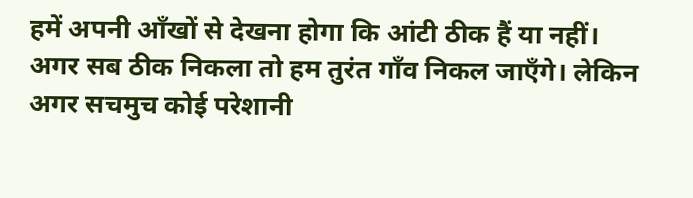हमें अपनी आँखों से देखना होगा कि आंटी ठीक हैं या नहीं। अगर सब ठीक निकला तो हम तुरंत गाँव निकल जाएँगे। लेकिन अगर सचमुच कोई परेशानी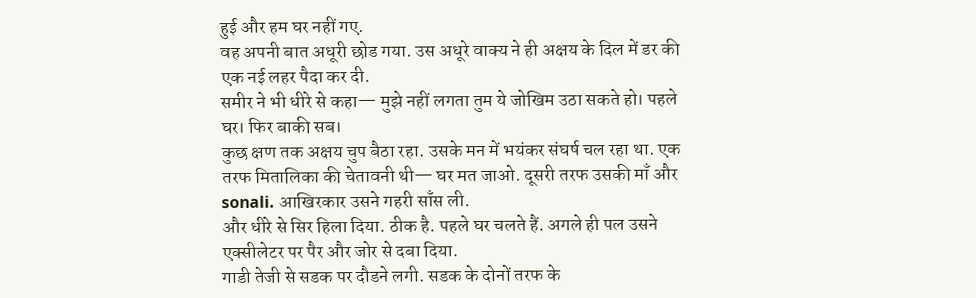हुई और हम घर नहीं गए.
वह अपनी बात अधूरी छोड गया. उस अधूरे वाक्य ने ही अक्षय के दिल में डर की एक नई लहर पैदा कर दी.
समीर ने भी धीरे से कहा— मुझे नहीं लगता तुम ये जोखिम उठा सकते हो। पहले घर। फिर बाकी सब।
कुछ क्षण तक अक्षय चुप बैठा रहा. उसके मन में भयंकर संघर्ष चल रहा था. एक तरफ मितालिका की चेतावनी थी— घर मत जाओ. दूसरी तरफ उसकी माँ और sonali. आखिरकार उसने गहरी साँस ली.
और धीरे से सिर हिला दिया. ठीक है. पहले घर चलते हैं. अगले ही पल उसने एक्सीलेटर पर पैर और जोर से दबा दिया.
गाडी तेजी से सडक पर दौडने लगी. सडक के दोनों तरफ के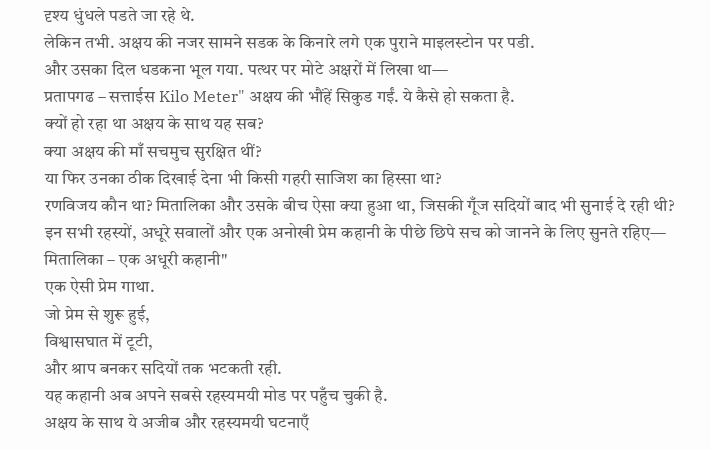दृश्य धुंधले पडते जा रहे थे.
लेकिन तभी. अक्षय की नजर सामने सडक के किनारे लगे एक पुराने माइलस्टोन पर पडी.
और उसका दिल धडकना भूल गया. पत्थर पर मोटे अक्षरों में लिखा था—
प्रतापगढ – सत्ताईस Kilo Meter" अक्षय की भौंहें सिकुड गईं. ये कैसे हो सकता है.
क्यों हो रहा था अक्षय के साथ यह सब?
क्या अक्षय की माँ सचमुच सुरक्षित थीं?
या फिर उनका ठीक दिखाई देना भी किसी गहरी साजिश का हिस्सा था?
रणविजय कौन था? मितालिका और उसके बीच ऐसा क्या हुआ था, जिसकी गूँज सदियों बाद भी सुनाई दे रही थी?
इन सभी रहस्यों, अधूरे सवालों और एक अनोखी प्रेम कहानी के पीछे छिपे सच को जानने के लिए सुनते रहिए—
मितालिका – एक अधूरी कहानी"
एक ऐसी प्रेम गाथा.
जो प्रेम से शुरू हुई,
विश्वासघात में टूटी,
और श्राप बनकर सदियों तक भटकती रही.
यह कहानी अब अपने सबसे रहस्यमयी मोड पर पहुँच चुकी है.
अक्षय के साथ ये अजीब और रहस्यमयी घटनाएँ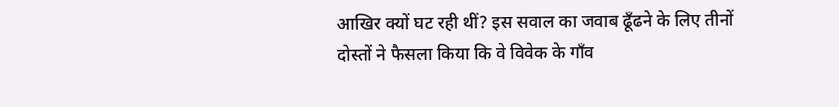आखिर क्यों घट रही थीं? इस सवाल का जवाब ढूँढने के लिए तीनों दोस्तों ने फैसला किया कि वे विवेक के गाँव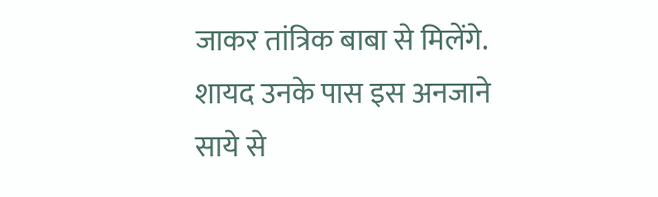जाकर तांत्रिक बाबा से मिलेंगे. शायद उनके पास इस अनजाने साये से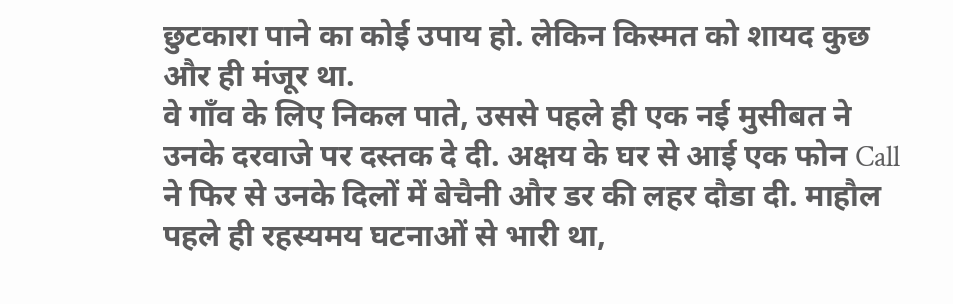छुटकारा पाने का कोई उपाय हो. लेकिन किस्मत को शायद कुछ और ही मंजूर था.
वे गाँव के लिए निकल पाते, उससे पहले ही एक नई मुसीबत ने उनके दरवाजे पर दस्तक दे दी. अक्षय के घर से आई एक फोन Call ने फिर से उनके दिलों में बेचैनी और डर की लहर दौडा दी. माहौल पहले ही रहस्यमय घटनाओं से भारी था,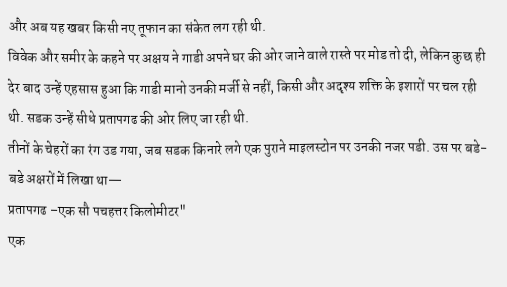और अब यह खबर किसी नए तूफान का संकेत लग रही थी.
विवेक और समीर के कहने पर अक्षय ने गाडी अपने घर की ओर जाने वाले रास्ते पर मोड तो दी, लेकिन कुछ ही देर बाद उन्हें एहसास हुआ कि गाडी मानो उनकी मर्जी से नहीं, किसी और अदृश्य शक्ति के इशारों पर चल रही थी. सडक उन्हें सीधे प्रतापगढ की ओर लिए जा रही थी.
तीनों के चेहरों का रंग उड गया, जब सडक किनारे लगे एक पुराने माइलस्टोन पर उनकी नजर पडी. उस पर बडे- बडे अक्षरों में लिखा था—
प्रतापगढ –एक सौ पचहत्तर किलोमीटर"
एक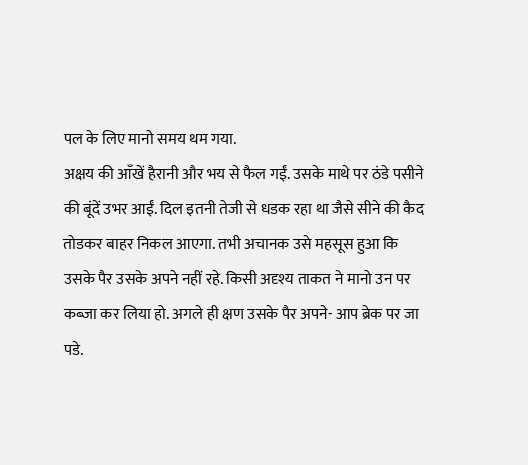पल के लिए मानो समय थम गया.
अक्षय की आँखें हैरानी और भय से फैल गईं. उसके माथे पर ठंडे पसीने की बूंदें उभर आईं. दिल इतनी तेजी से धडक रहा था जैसे सीने की कैद तोडकर बाहर निकल आएगा. तभी अचानक उसे महसूस हुआ कि उसके पैर उसके अपने नहीं रहे. किसी अदृश्य ताकत ने मानो उन पर कब्जा कर लिया हो. अगले ही क्षण उसके पैर अपने- आप ब्रेक पर जा पडे.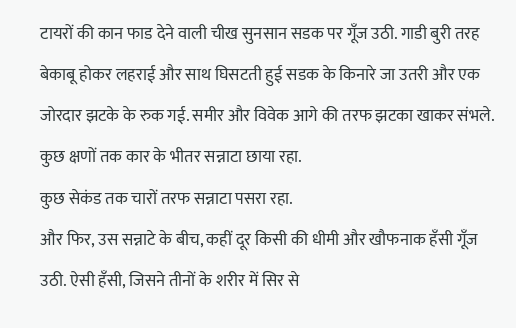टायरों की कान फाड देने वाली चीख सुनसान सडक पर गूँज उठी. गाडी बुरी तरह बेकाबू होकर लहराई और साथ घिसटती हुई सडक के किनारे जा उतरी और एक जोरदार झटके के रुक गई. समीर और विवेक आगे की तरफ झटका खाकर संभले. कुछ क्षणों तक कार के भीतर सन्नाटा छाया रहा.
कुछ सेकंड तक चारों तरफ सन्नाटा पसरा रहा.
और फिर, उस सन्नाटे के बीच, कहीं दूर किसी की धीमी और खौफनाक हँसी गूँज उठी. ऐसी हँसी, जिसने तीनों के शरीर में सिर से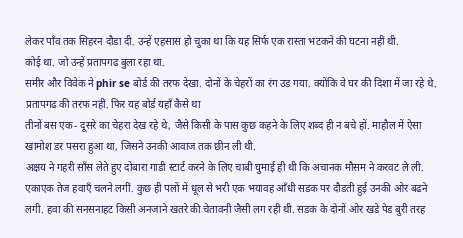लेकर पाँव तक सिहरन दौडा दी. उन्हें एहसास हो चुका था कि यह सिर्फ एक रास्ता भटकने की घटना नहीं थी.
कोई था. जो उन्हें प्रतापगढ बुला रहा था.
समीर और विवेक ने phir se बोर्ड की तरफ देखा. दोनों के चेहरों का रंग उड गया. क्योंकि वे घर की दिशा में जा रहे थे. प्रतापगढ की तरफ नहीं. फिर यह बोर्ड यहाँ कैसे था
तीनों बस एक- दूसरे का चेहरा देख रहे थे, जैसे किसी के पास कुछ कहने के लिए शब्द ही न बचे हों. माहौल में ऐसा खामोश डर पसरा हुआ था, जिसने उनकी आवाज तक छीन ली थी.
अक्षय ने गहरी साँस लेते हुए दोबारा गाडी स्टार्ट करने के लिए चाबी घुमाई ही थी कि अचानक मौसम ने करवट ले ली.
एकाएक तेज हवाएँ चलने लगीं. कुछ ही पलों में धूल से भरी एक भयावह आँधी सडक पर दौडती हुई उनकी ओर बढने लगी. हवा की सनसनाहट किसी अनजाने खतरे की चेतावनी जैसी लग रही थी. सडक के दोनों ओर खडे पेड बुरी तरह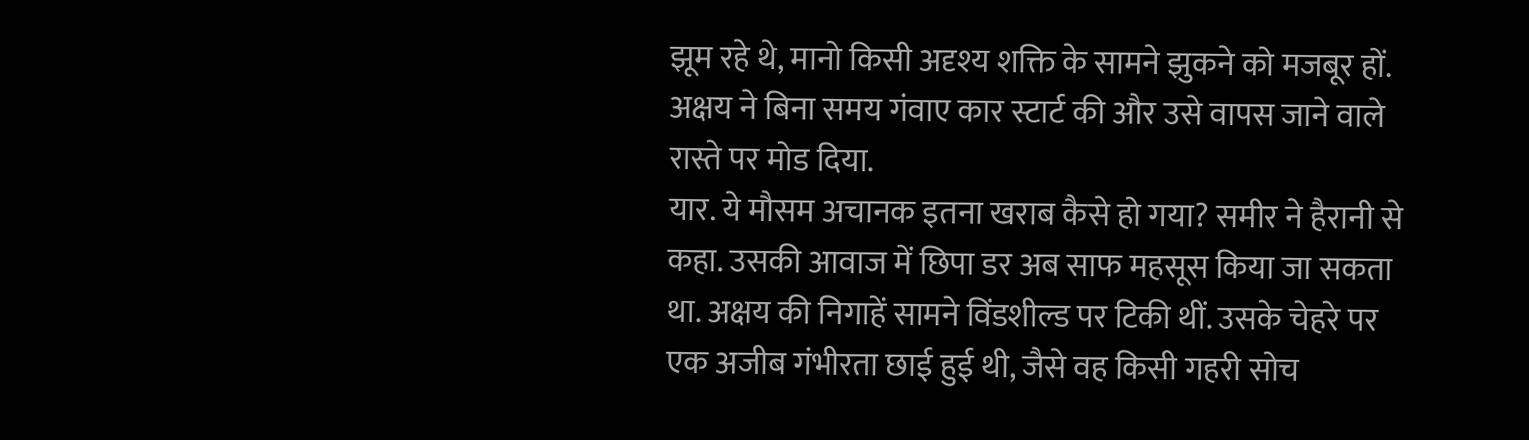झूम रहे थे, मानो किसी अदृश्य शक्ति के सामने झुकने को मजबूर हों.
अक्षय ने बिना समय गंवाए कार स्टार्ट की और उसे वापस जाने वाले रास्ते पर मोड दिया.
यार. ये मौसम अचानक इतना खराब कैसे हो गया? समीर ने हैरानी से कहा. उसकी आवाज में छिपा डर अब साफ महसूस किया जा सकता था. अक्षय की निगाहें सामने विंडशील्ड पर टिकी थीं. उसके चेहरे पर एक अजीब गंभीरता छाई हुई थी, जैसे वह किसी गहरी सोच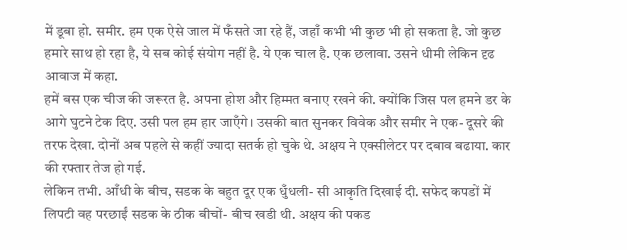में डूबा हो. समीर. हम एक ऐसे जाल में फँसते जा रहे हैं, जहाँ कभी भी कुछ भी हो सकता है. जो कुछ हमारे साथ हो रहा है, ये सब कोई संयोग नहीं है. ये एक चाल है. एक छलावा. उसने धीमी लेकिन दृढ आवाज में कहा.
हमें बस एक चीज की जरूरत है. अपना होश और हिम्मत बनाए रखने की. क्योंकि जिस पल हमने डर के आगे घुटने टेक दिए. उसी पल हम हार जाएँगे। उसकी बात सुनकर विवेक और समीर ने एक- दूसरे की तरफ देखा. दोनों अब पहले से कहीं ज्यादा सतर्क हो चुके थे. अक्षय ने एक्सीलेटर पर दबाव बढाया. कार की रफ्तार तेज हो गई.
लेकिन तभी. आँधी के बीच, सडक के बहुत दूर एक धुँधली- सी आकृति दिखाई दी. सफेद कपडों में लिपटी वह परछाईं सडक के ठीक बीचों- बीच खडी थी. अक्षय की पकड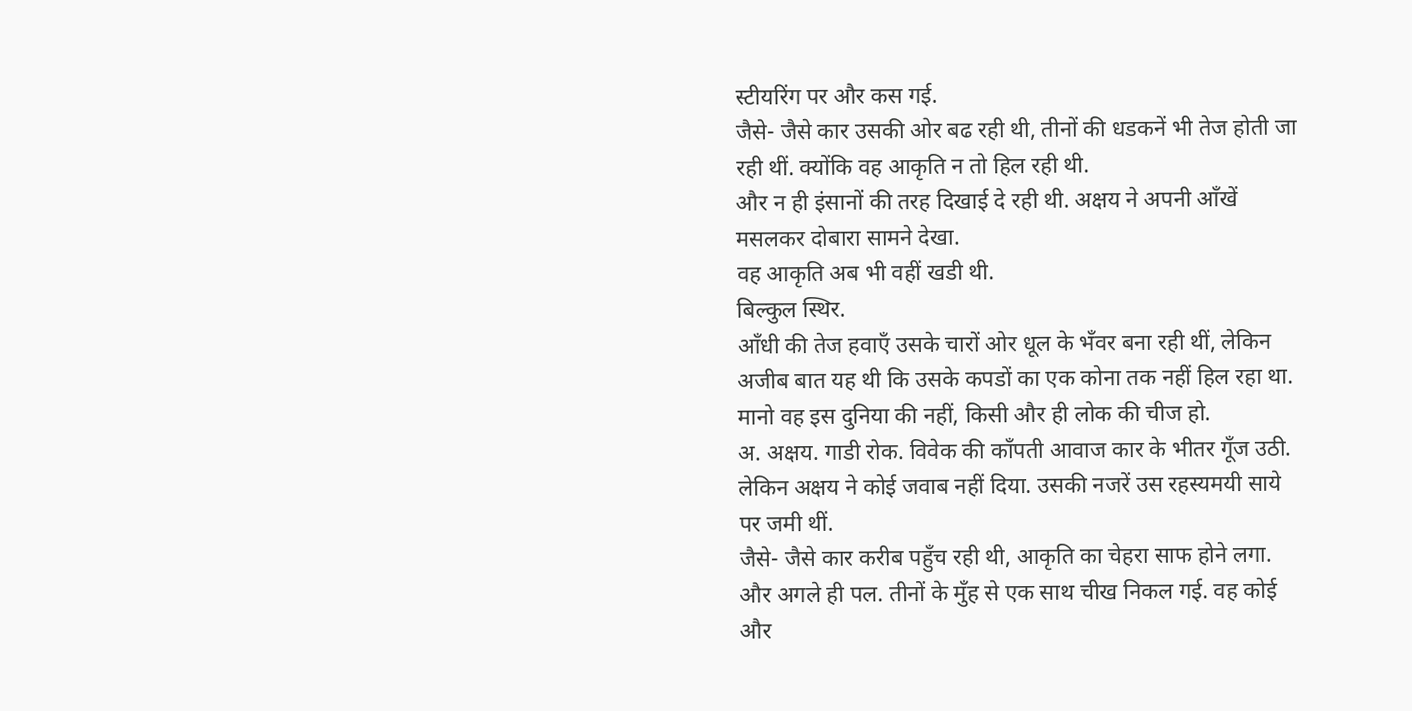स्टीयरिंग पर और कस गई.
जैसे- जैसे कार उसकी ओर बढ रही थी, तीनों की धडकनें भी तेज होती जा रही थीं. क्योंकि वह आकृति न तो हिल रही थी.
और न ही इंसानों की तरह दिखाई दे रही थी. अक्षय ने अपनी आँखें मसलकर दोबारा सामने देखा.
वह आकृति अब भी वहीं खडी थी.
बिल्कुल स्थिर.
आँधी की तेज हवाएँ उसके चारों ओर धूल के भँवर बना रही थीं, लेकिन अजीब बात यह थी कि उसके कपडों का एक कोना तक नहीं हिल रहा था. मानो वह इस दुनिया की नहीं, किसी और ही लोक की चीज हो.
अ. अक्षय. गाडी रोक. विवेक की काँपती आवाज कार के भीतर गूँज उठी.
लेकिन अक्षय ने कोई जवाब नहीं दिया. उसकी नजरें उस रहस्यमयी साये पर जमी थीं.
जैसे- जैसे कार करीब पहुँच रही थी, आकृति का चेहरा साफ होने लगा.
और अगले ही पल. तीनों के मुँह से एक साथ चीख निकल गई. वह कोई और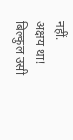नहीं.
अक्षय था! बिल्कुल उसी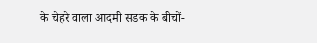के चेहरे वाला आदमी सडक के बीचों-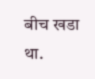बीच खडा था.